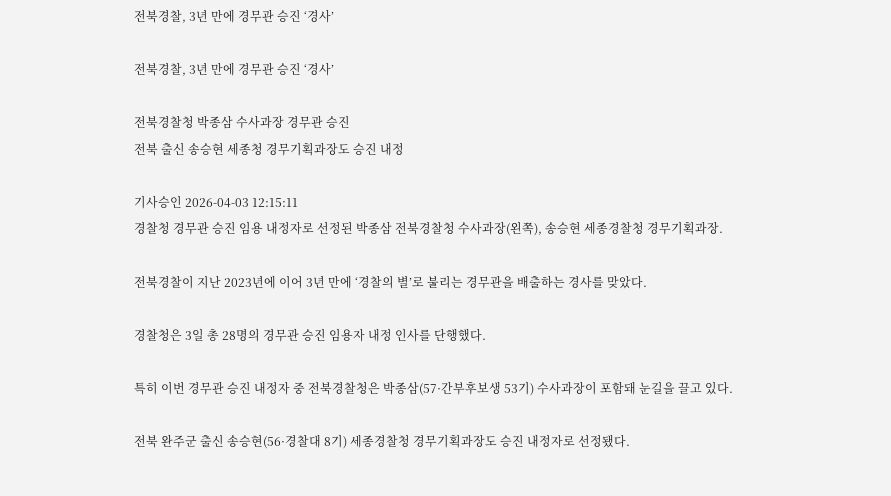전북경찰, 3년 만에 경무관 승진 ‘경사’

전북경찰, 3년 만에 경무관 승진 ‘경사’

전북경찰청 박종삼 수사과장 경무관 승진
전북 출신 송승현 세종청 경무기획과장도 승진 내정

기사승인 2026-04-03 12:15:11
경찰청 경무관 승진 임용 내정자로 선정된 박종삼 전북경찰청 수사과장(왼쪽), 송승현 세종경찰청 경무기획과장.

전북경찰이 지난 2023년에 이어 3년 만에 ‘경찰의 별’로 불리는 경무관을 배출하는 경사를 맞았다.

경찰청은 3일 총 28명의 경무관 승진 임용자 내정 인사를 단행했다.

특히 이번 경무관 승진 내정자 중 전북경찰청은 박종삼(57·간부후보생 53기) 수사과장이 포함돼 눈길을 끌고 있다.

전북 완주군 출신 송승현(56·경찰대 8기) 세종경찰청 경무기획과장도 승진 내정자로 선정됐다.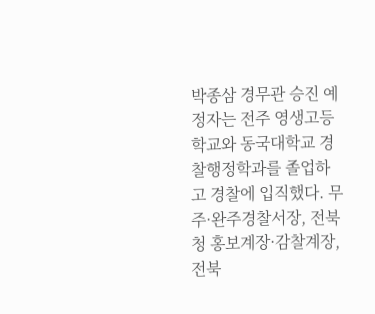박종삼 경무관 승진 예정자는 전주 영생고등학교와 동국대학교 경찰행정학과를 졸업하고 경찰에 입직했다. 무주·완주경찰서장, 전북청 홍보계장·감찰계장, 전북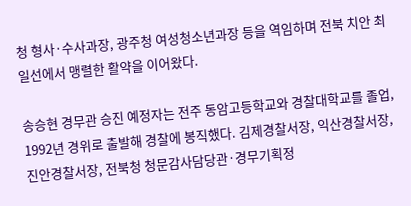청 형사·수사과장, 광주청 여성청소년과장 등을 역임하며 전북 치안 최일선에서 맹렬한 활약을 이어왔다.

송승현 경무관 승진 예정자는 전주 동암고등학교와 경찰대학교를 졸업, 1992년 경위로 출발해 경찰에 봉직했다. 김제경찰서장, 익산경찰서장, 진안경찰서장, 전북청 청문감사담당관·경무기획정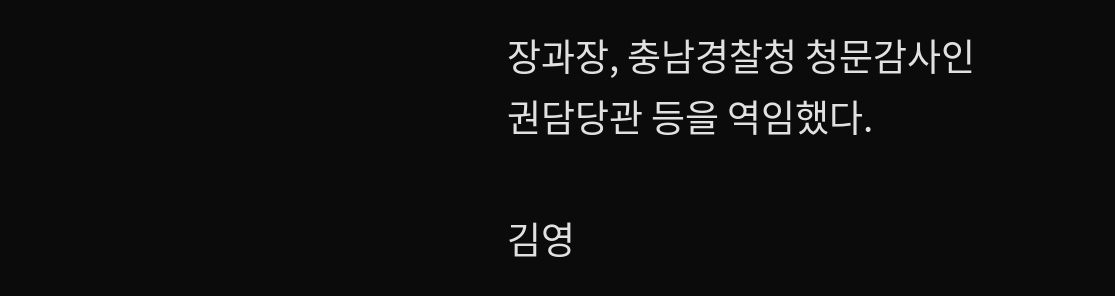장과장, 충남경찰청 청문감사인권담당관 등을 역임했다.

김영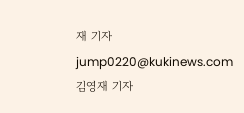재 기자
jump0220@kukinews.com
김영재 기자